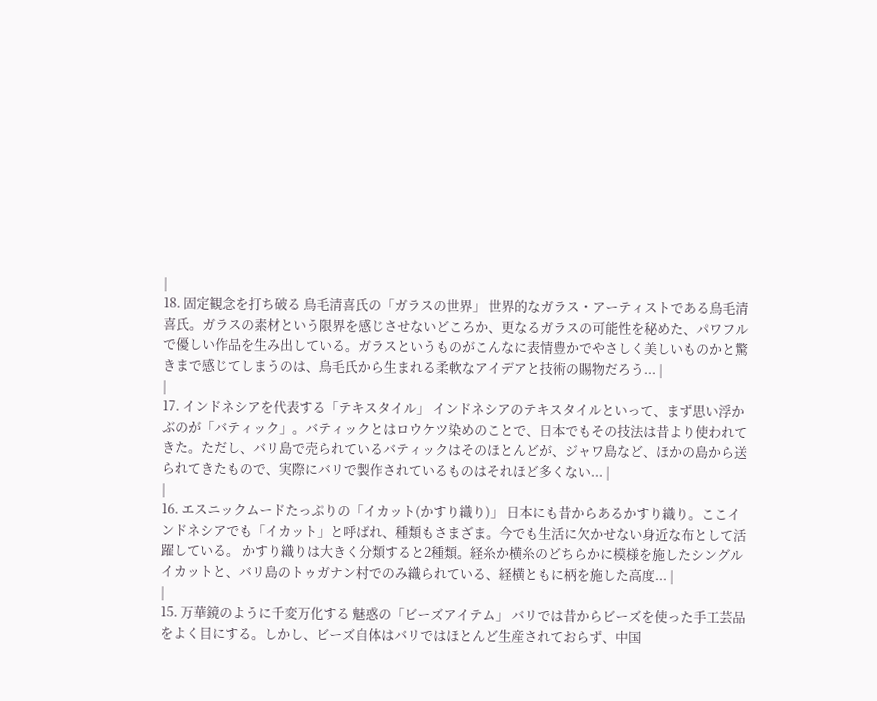|
18. 固定観念を打ち破る 鳥毛清喜氏の「ガラスの世界」 世界的なガラス・アーティストである鳥毛清喜氏。ガラスの素材という限界を感じさせないどころか、更なるガラスの可能性を秘めた、パワフルで優しい作品を生み出している。ガラスというものがこんなに表情豊かでやさしく美しいものかと驚きまで感じてしまうのは、鳥毛氏から生まれる柔軟なアイデアと技術の賜物だろう... |
|
17. インドネシアを代表する「テキスタイル」 インドネシアのテキスタイルといって、まず思い浮かぶのが「バティック」。バティックとはロウケツ染めのことで、日本でもその技法は昔より使われてきた。ただし、バリ島で売られているバティックはそのほとんどが、ジャワ島など、ほかの島から送られてきたもので、実際にバリで製作されているものはそれほど多くない... |
|
16. エスニックムードたっぷりの「イカット(かすり織り)」 日本にも昔からあるかすり織り。ここインドネシアでも「イカット」と呼ばれ、種類もさまざま。今でも生活に欠かせない身近な布として活躍している。 かすり織りは大きく分類すると2種類。経糸か横糸のどちらかに模様を施したシングルイカットと、バリ島のトゥガナン村でのみ織られている、経横ともに柄を施した高度... |
|
15. 万華鏡のように千変万化する 魅惑の「ビーズアイテム」 バリでは昔からビーズを使った手工芸品をよく目にする。しかし、ビーズ自体はバリではほとんど生産されておらず、中国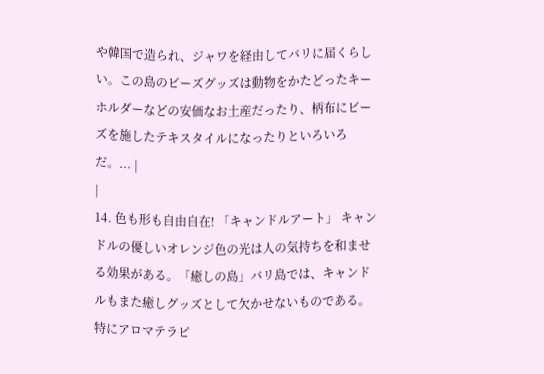や韓国で造られ、ジャワを経由してバリに届くらしい。この島のビーズグッズは動物をかたどったキーホルダーなどの安価なお土産だったり、柄布にビーズを施したテキスタイルになったりといろいろだ。... |
|
14. 色も形も自由自在! 「キャンドルアート」 キャンドルの優しいオレンジ色の光は人の気持ちを和ませる効果がある。「癒しの島」バリ島では、キャンドルもまた癒しグッズとして欠かせないものである。特にアロマテラピ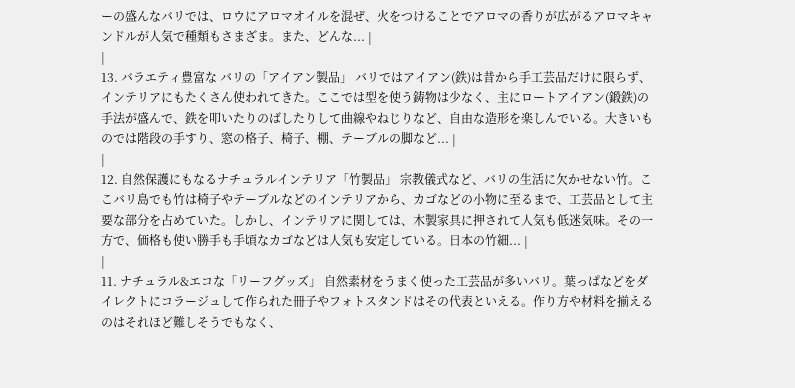ーの盛んなバリでは、ロウにアロマオイルを混ぜ、火をつけることでアロマの香りが広がるアロマキャンドルが人気で種類もさまざま。また、どんな... |
|
13. バラエティ豊富な バリの「アイアン製品」 バリではアイアン(鉄)は昔から手工芸品だけに限らず、インテリアにもたくさん使われてきた。ここでは型を使う鋳物は少なく、主にロートアイアン(鍛鉄)の手法が盛んで、鉄を叩いたりのばしたりして曲線やねじりなど、自由な造形を楽しんでいる。大きいものでは階段の手すり、窓の格子、椅子、棚、テーブルの脚など... |
|
12. 自然保護にもなるナチュラルインテリア「竹製品」 宗教儀式など、バリの生活に欠かせない竹。ここバリ島でも竹は椅子やテーブルなどのインテリアから、カゴなどの小物に至るまで、工芸品として主要な部分を占めていた。しかし、インテリアに関しては、木製家具に押されて人気も低迷気味。その一方で、価格も使い勝手も手頃なカゴなどは人気も安定している。日本の竹細... |
|
11. ナチュラル&エコな「リーフグッズ」 自然素材をうまく使った工芸品が多いバリ。葉っぱなどをダイレクトにコラージュして作られた冊子やフォトスタンドはその代表といえる。作り方や材料を揃えるのはそれほど難しそうでもなく、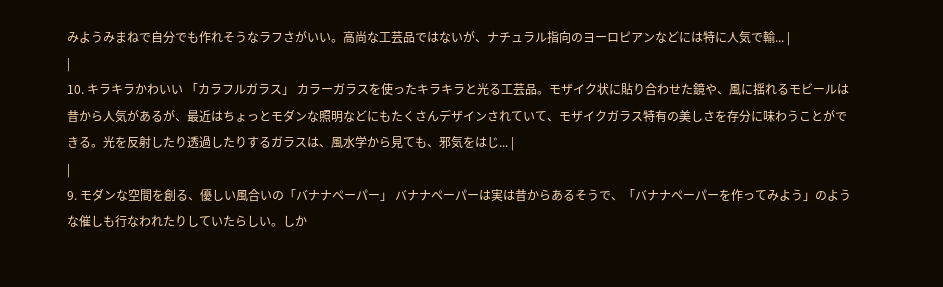みようみまねで自分でも作れそうなラフさがいい。高尚な工芸品ではないが、ナチュラル指向のヨーロピアンなどには特に人気で輸... |
|
10. キラキラかわいい 「カラフルガラス」 カラーガラスを使ったキラキラと光る工芸品。モザイク状に貼り合わせた鏡や、風に揺れるモビールは昔から人気があるが、最近はちょっとモダンな照明などにもたくさんデザインされていて、モザイクガラス特有の美しさを存分に味わうことができる。光を反射したり透過したりするガラスは、風水学から見ても、邪気をはじ... |
|
9. モダンな空間を創る、優しい風合いの「バナナペーパー」 バナナペーパーは実は昔からあるそうで、「バナナペーパーを作ってみよう」のような催しも行なわれたりしていたらしい。しか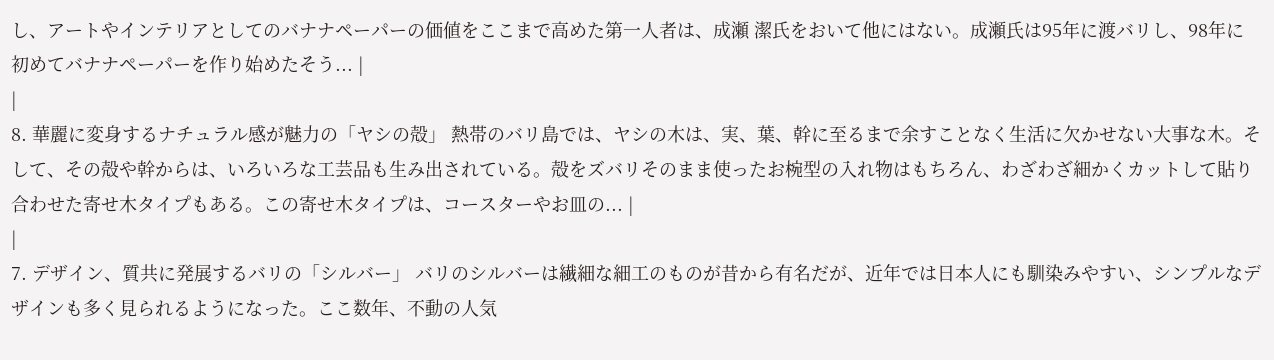し、アートやインテリアとしてのバナナペーパーの価値をここまで高めた第一人者は、成瀬 潔氏をおいて他にはない。成瀬氏は95年に渡バリし、98年に初めてバナナペーパーを作り始めたそう... |
|
8. 華麗に変身するナチュラル感が魅力の「ヤシの殻」 熱帯のバリ島では、ヤシの木は、実、葉、幹に至るまで余すことなく生活に欠かせない大事な木。そして、その殻や幹からは、いろいろな工芸品も生み出されている。殻をズバリそのまま使ったお椀型の入れ物はもちろん、わざわざ細かくカットして貼り合わせた寄せ木タイプもある。この寄せ木タイプは、コースターやお皿の... |
|
7. デザイン、質共に発展するバリの「シルバー」 バリのシルバーは繊細な細工のものが昔から有名だが、近年では日本人にも馴染みやすい、シンプルなデザインも多く見られるようになった。ここ数年、不動の人気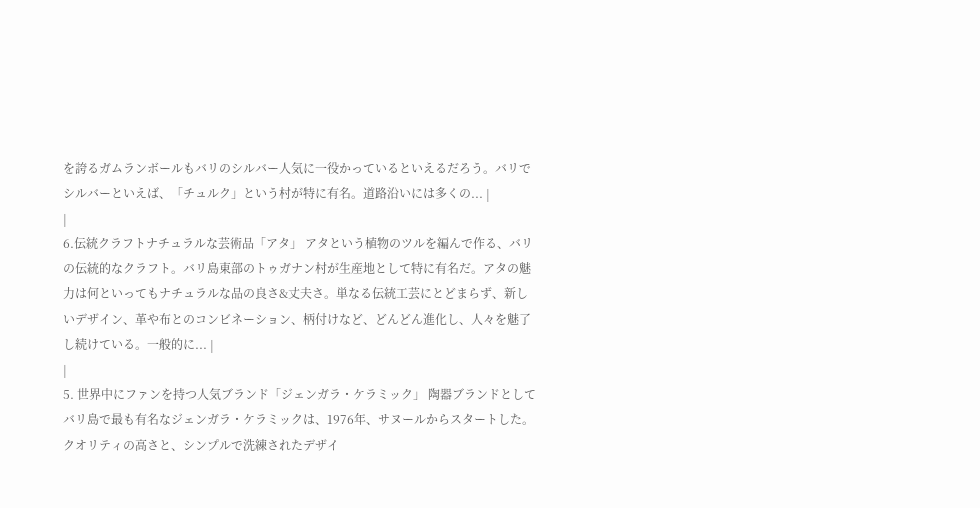を誇るガムランボールもバリのシルバー人気に一役かっているといえるだろう。バリでシルバーといえば、「チュルク」という村が特に有名。道路沿いには多くの... |
|
6.伝統クラフトナチュラルな芸術品「アタ」 アタという植物のツルを編んで作る、バリの伝統的なクラフト。バリ島東部のトゥガナン村が生産地として特に有名だ。アタの魅力は何といってもナチュラルな品の良さ&丈夫さ。単なる伝統工芸にとどまらず、新しいデザイン、革や布とのコンビネーション、柄付けなど、どんどん進化し、人々を魅了し続けている。一般的に... |
|
5. 世界中にファンを持つ人気ブランド「ジェンガラ・ケラミック」 陶器ブランドとしてバリ島で最も有名なジェンガラ・ケラミックは、1976年、サヌールからスタートした。クオリティの高さと、シンプルで洗練されたデザイ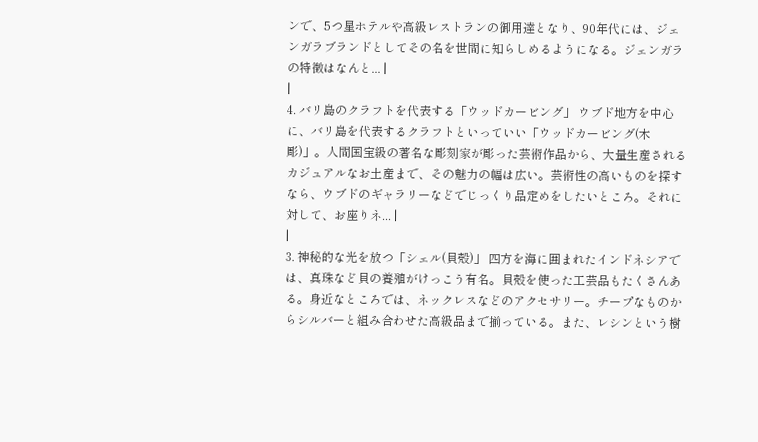ンで、5つ星ホテルや高級レストランの御用達となり、90年代には、ジェンガラブランドとしてその名を世間に知らしめるようになる。ジェンガラの特徴はなんと... |
|
4. バリ島のクラフトを代表する「ウッドカービング」 ウブド地方を中心に、バリ島を代表するクラフトといっていい「ウッドカービング(木彫)」。人間国宝級の著名な彫刻家が彫った芸術作品から、大量生産されるカジュアルなお土産まで、その魅力の幅は広い。芸術性の高いものを探すなら、ウブドのギャラリーなどでじっくり品定めをしたいところ。それに対して、お座りネ... |
|
3. 神秘的な光を放つ「シェル(貝殻)」 四方を海に囲まれたインドネシアでは、真珠など貝の養殖がけっこう有名。貝殻を使った工芸品もたくさんある。身近なところでは、ネックレスなどのアクセサリー。チープなものからシルバーと組み合わせた高級品まで揃っている。また、レシンという樹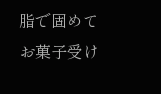脂で固めてお菓子受け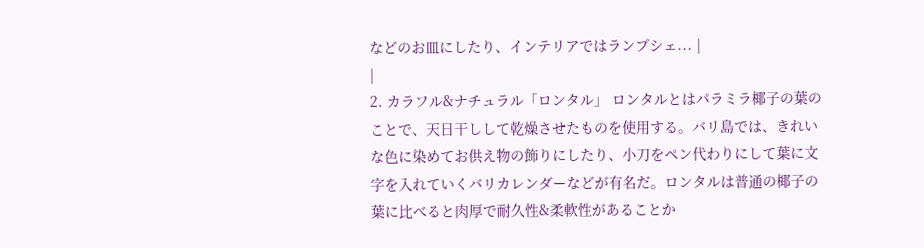などのお皿にしたり、インテリアではランプシェ... |
|
2. カラフル&ナチュラル「ロンタル」 ロンタルとはパラミラ椰子の葉のことで、天日干しして乾燥させたものを使用する。バリ島では、きれいな色に染めてお供え物の飾りにしたり、小刀をペン代わりにして葉に文字を入れていくバリカレンダーなどが有名だ。ロンタルは普通の椰子の葉に比べると肉厚で耐久性&柔軟性があることか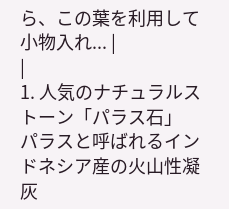ら、この葉を利用して小物入れ... |
|
1. 人気のナチュラルストーン「パラス石」 パラスと呼ばれるインドネシア産の火山性凝灰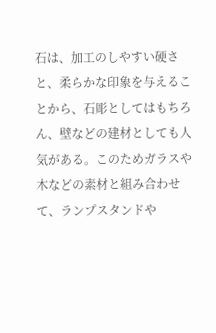石は、加工のしやすい硬さと、柔らかな印象を与えることから、石彫としてはもちろん、壁などの建材としても人気がある。このためガラスや木などの素材と組み合わせて、ランプスタンドや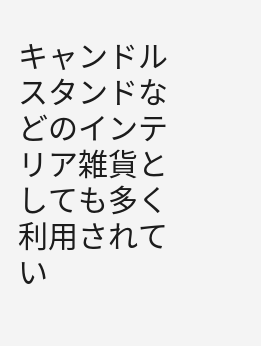キャンドルスタンドなどのインテリア雑貨としても多く利用されてい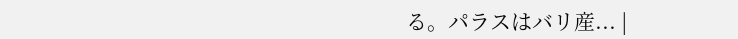る。パラスはバリ産... |